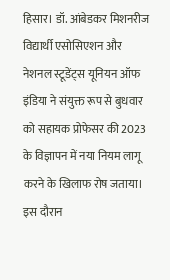हिसार। डॉ. आंबेडकर मिशनरीज विद्यार्थी एसोसिएशन और नेशनल स्टूडेंट्स यूनियन ऑफ इंडिया ने संयुक्त रूप से बुधवार को सहायक प्रोफेसर की 2023 के विज्ञापन में नया नियम लागू करने के खिलाफ रोष जताया। इस दौरान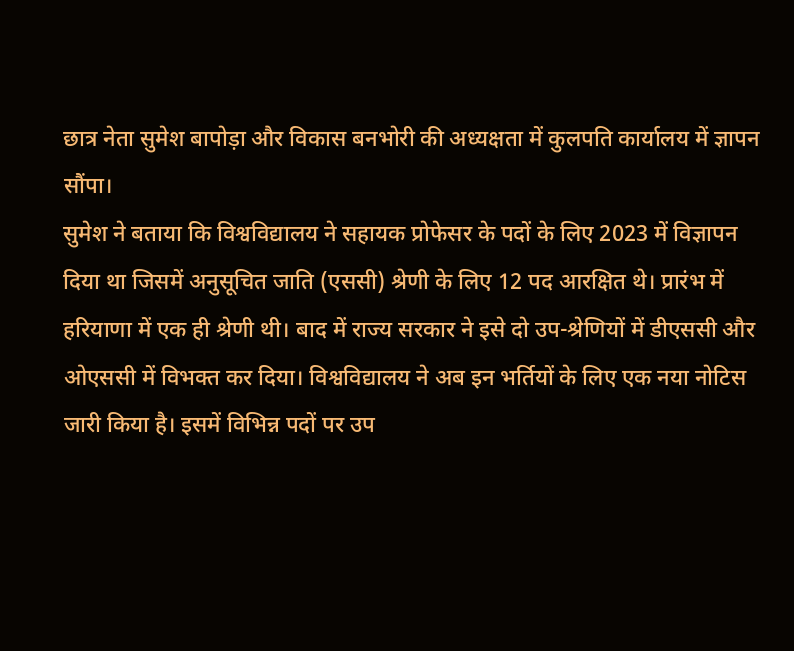छात्र नेता सुमेश बापोड़ा और विकास बनभोरी की अध्यक्षता में कुलपति कार्यालय में ज्ञापन सौंपा।
सुमेश ने बताया कि विश्वविद्यालय ने सहायक प्रोफेसर के पदों के लिए 2023 में विज्ञापन दिया था जिसमें अनुसूचित जाति (एससी) श्रेणी के लिए 12 पद आरक्षित थे। प्रारंभ में हरियाणा में एक ही श्रेणी थी। बाद में राज्य सरकार ने इसे दो उप-श्रेणियों में डीएससी और ओएससी में विभक्त कर दिया। विश्वविद्यालय ने अब इन भर्तियों के लिए एक नया नोटिस जारी किया है। इसमें विभिन्न पदों पर उप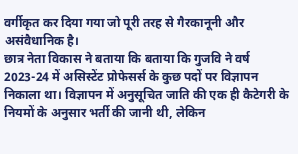वर्गीकृत कर दिया गया जो पूरी तरह से गैरकानूनी और असंवैधानिक है।
छात्र नेता विकास ने बताया कि बताया कि गुजवि ने वर्ष 2023-24 में असिस्टेंट प्रोफेसर्स के कुछ पदों पर विज्ञापन निकाला था। विज्ञापन में अनुसूचित जाति की एक ही कैटेगरी के नियमों के अनुसार भर्ती की जानी थी, लेकिन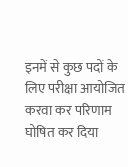इनमें से कुछ पदों के लिए परीक्षा आयोजित करवा कर परिणाम घोषित कर दिया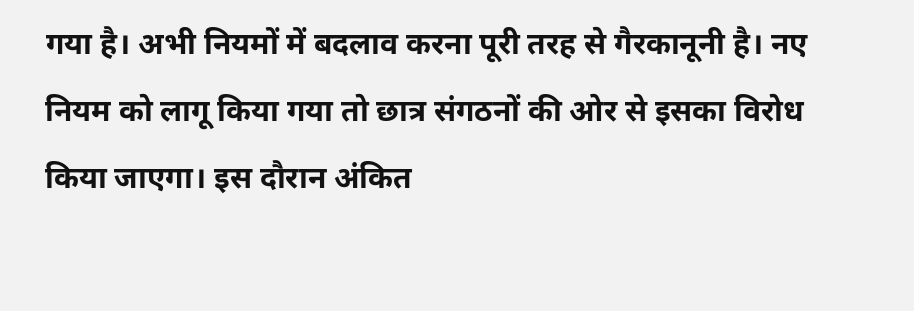गया है। अभी नियमों में बदलाव करना पूरी तरह से गैरकानूनी है। नए नियम को लागू किया गया तो छात्र संगठनों की ओर से इसका विरोध किया जाएगा। इस दौरान अंकित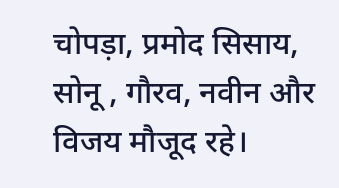चोपड़ा, प्रमोद सिसाय, सोनू , गौरव, नवीन और विजय मौजूद रहे।